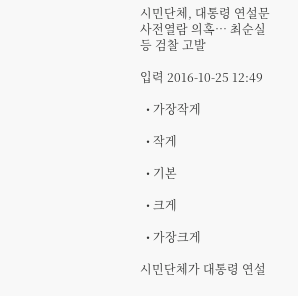시민단체, 대통령 연설문 사전열람 의혹… 최순실 등 검찰 고발

입력 2016-10-25 12:49

  • 가장작게

  • 작게

  • 기본

  • 크게

  • 가장크게

시민단체가 대통령 연설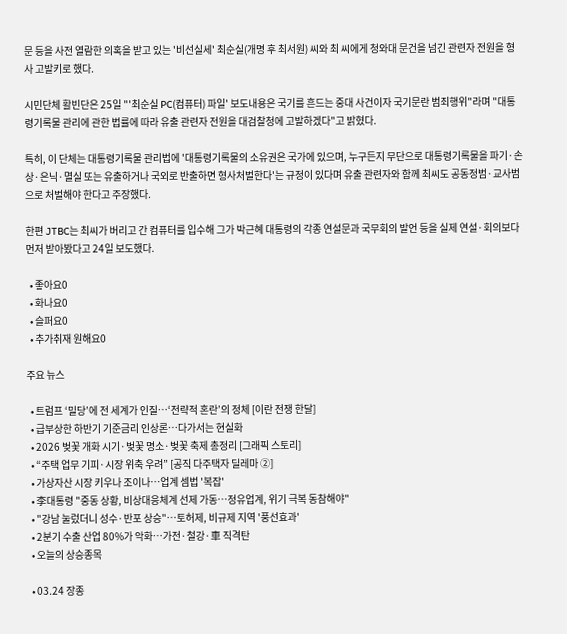문 등을 사전 열람한 의혹을 받고 있는 '비선실세' 최순실(개명 후 최서원) 씨와 최 씨에게 청와대 문건을 넘긴 관련자 전원을 형사 고발키로 했다.

시민단체 활빈단은 25일 "'최순실 PC(컴퓨터) 파일' 보도내용은 국기를 흔드는 중대 사건이자 국기문란 범죄행위"라며 "대통령기록물 관리에 관한 법률에 따라 유출 관련자 전원을 대검찰청에 고발하겠다"고 밝혔다.

특히, 이 단체는 대통령기록물 관리법에 '대통령기록물의 소유권은 국가에 있으며, 누구든지 무단으로 대통령기록물을 파기·손상·은닉·멸실 또는 유출하거나 국외로 반출하면 형사처벌한다'는 규정이 있다며 유출 관련자와 함께 최씨도 공동정범·교사범으로 처벌해야 한다고 주장했다.

한편 JTBC는 최씨가 버리고 간 컴퓨터를 입수해 그가 박근혜 대통령의 각종 연설문과 국무회의 발언 등을 실제 연설·회의보다 먼저 받아봤다고 24일 보도했다.

  • 좋아요0
  • 화나요0
  • 슬퍼요0
  • 추가취재 원해요0

주요 뉴스

  • 트럼프 ‘밀당’에 전 세계가 인질…‘전략적 혼란’의 정체 [이란 전쟁 한달]
  • 급부상한 하반기 기준금리 인상론…다가서는 현실화
  • 2026 벚꽃 개화 시기·벚꽃 명소·벚꽃 축제 총정리 [그래픽 스토리]
  • “주택 업무 기피·시장 위축 우려” [공직 다주택자 딜레마 ②]
  • 가상자산 시장 키우나 조이나…업계 셈법 '복잡'
  • 李대통령 "중동 상황, 비상대응체계 선제 가동…정유업계, 위기 극복 동참해야"
  • "강남 눌렀더니 성수·반포 상승"⋯토허제, 비규제 지역 '풍선효과'
  • 2분기 수출 산업 80%가 악화…가전·철강·車 직격탄
  • 오늘의 상승종목

  • 03.24 장종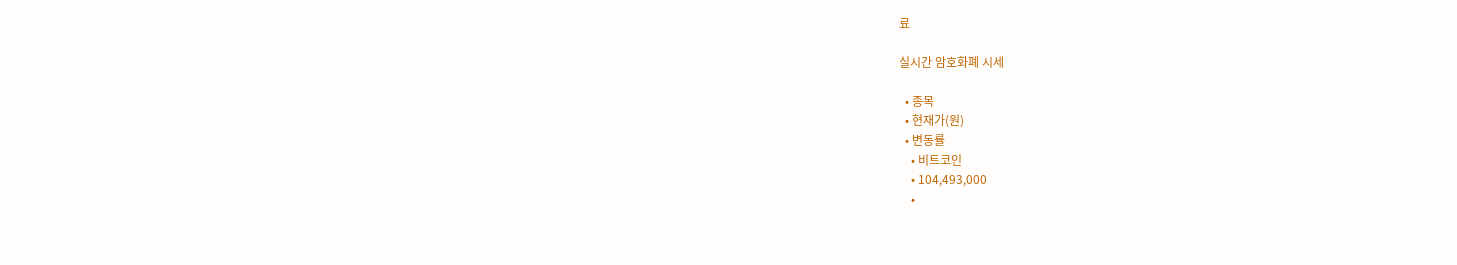료

실시간 암호화폐 시세

  • 종목
  • 현재가(원)
  • 변동률
    • 비트코인
    • 104,493,000
    •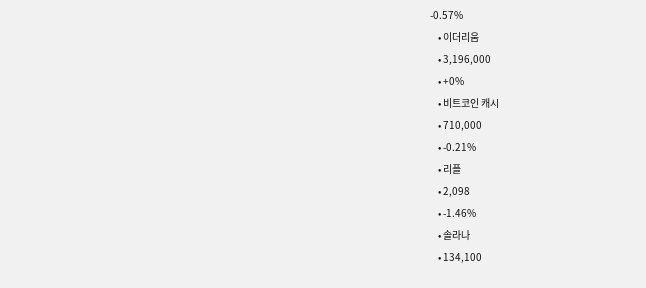-0.57%
    • 이더리움
    • 3,196,000
    • +0%
    • 비트코인 캐시
    • 710,000
    • -0.21%
    • 리플
    • 2,098
    • -1.46%
    • 솔라나
    • 134,100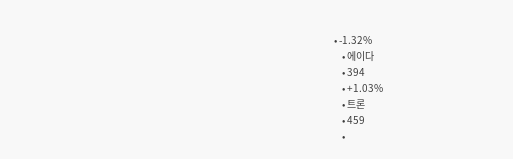• -1.32%
    • 에이다
    • 394
    • +1.03%
    • 트론
    • 459
    •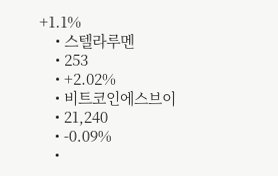+1.1%
    • 스텔라루멘
    • 253
    • +2.02%
    • 비트코인에스브이
    • 21,240
    • -0.09%
    •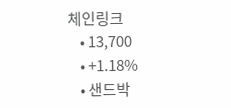체인링크
    • 13,700
    • +1.18%
    • 샌드박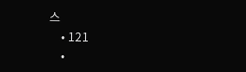스
    • 121
    •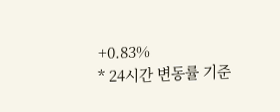+0.83%
* 24시간 변동률 기준